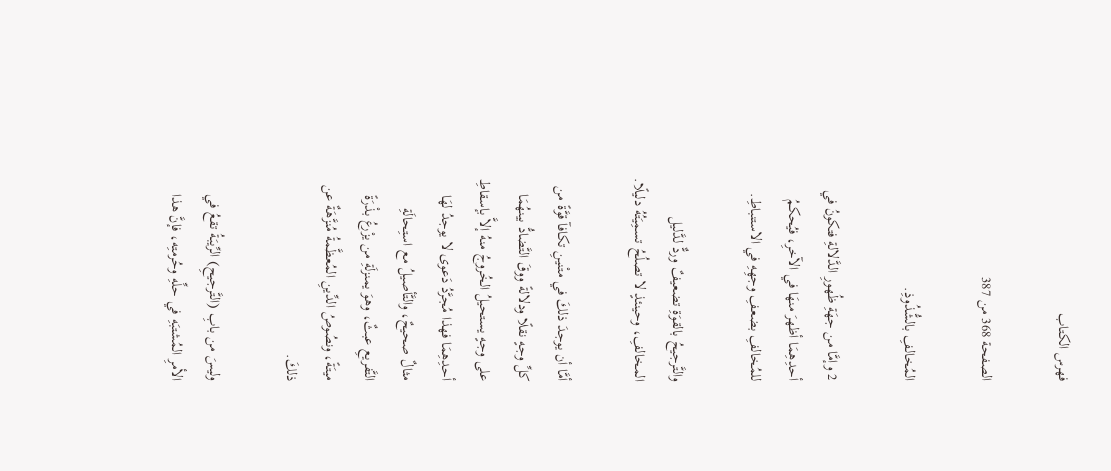فهرس الكتاب

الصفحة 368 من 387

المُخالفِ بالشُّذُوذِ.

2 وإمَّا من جهَةِ ظُهورِ الدَّلالةِ فتكونُ في أحدِهِمَا أظهرَ منهَا في الآخرِ، فيُحكمُ للمُخالفِ بضعفِ وجهِهِ في الاستنباطِ.

والتَّرجيحُ بالقوَةِ تضعيفٌ وردٌّ لدَّليل المخالفِ، وحينئذٍ لا تصلُحُ تسمِيَتُهُ دليلًا.

أمَّا أن يوجدَ ذلكَ في متْنينِ تكافآ قوَّةً من كلِّ وجهٍ نقلًا ودلالةً ووقَ التَّضادُّ بينهُمَا على وجهٍ يستحيلُ الخُروجُ منهُ إلاَّ بإسقاطِ أحدِهِمَا فهذا مُجرَّدُ دَعوى لا يوجدُ لهَا مثالٌ صحيحٌ، والتَّأصيلُ مع استِحالَةِ التَّفريعِ عبثٌ، وهوَ يمنزلَةِ من يزْرعُ بذْرَةً ميتَةً، ونصُوصُ الدِّينِ المُعظَّمةُ مُنزَّهَةٌ عن ذلكَ.

وليسَ من بابِ (التَّرجيحِ) الرِّيبَةُ تقعُ في الأمرِ المُشتبَهِ في حلِّهِ وحُرمتِه، فإنَّ هذا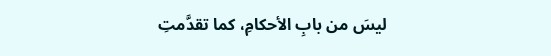ليسَ من بابِ الأحكامِ، كما تقدَّمتِ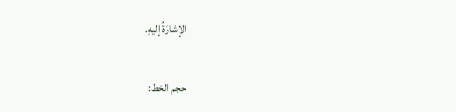الإشارَةُ إليهِ.

حجم الخط: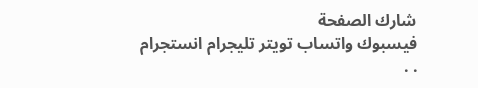شارك الصفحة
فيسبوك واتساب تويتر تليجرام انستجرام
. .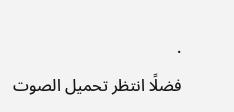.
فضلًا انتظر تحميل الصوت